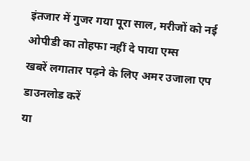इंतजार में गुजर गया पूरा साल, मरीजों को नई ओपीडी का तोहफा नहीं दे पाया एम्स
खबरें लगातार पढ़ने के लिए अमर उजाला एप डाउनलोड करें
या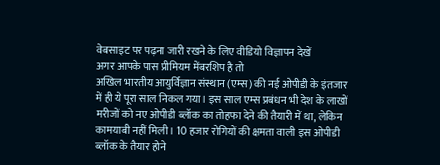वेबसाइट पर पढ़ना जारी रखने के लिए वीडियो विज्ञापन देखें
अगर आपके पास प्रीमियम मेंबरशिप है तो
अखिल भारतीय आयुर्विज्ञान संस्थान (एम्स) की नई ओपीडी के इंतजार में ही ये पूरा साल निकल गया। इस साल एम्स प्रबंधन भी देश के लाखों मरीजों को नए ओपीडी ब्लॉक का तोहफा देने की तैयारी में था, लेकिन कामयाबी नहीं मिली। 10 हजार रोगियों की क्षमता वाली इस ओपीडी ब्लॉक के तैयार होने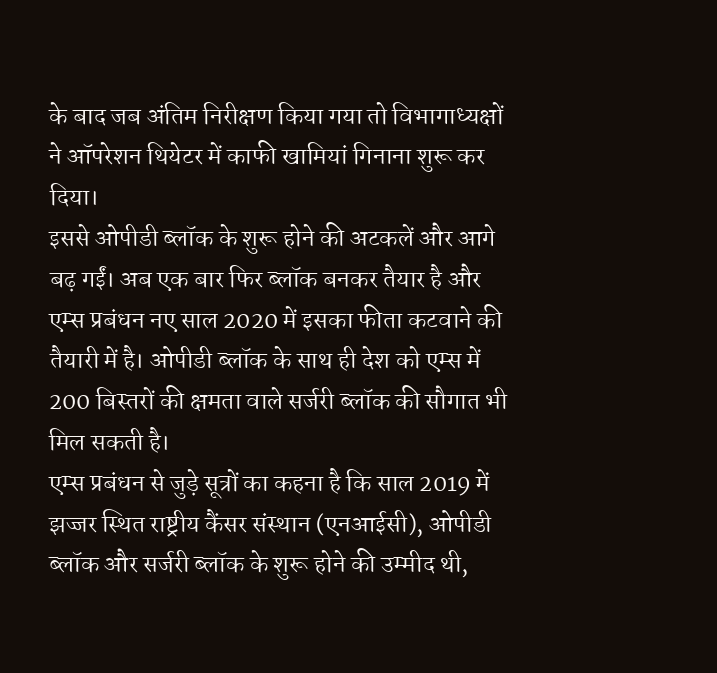के बाद जब अंतिम निरीक्षण किया गया तो विभागाध्यक्षों ने ऑपरेशन थियेटर में काफी खामियां गिनाना शुरू कर दिया।
इससे ओपीडी ब्लॉक के शुरू होने की अटकलें और आगे बढ़ गईं। अब एक बार फिर ब्लॉक बनकर तैयार है और एम्स प्रबंधन नए साल 2020 में इसका फीता कटवाने की तैयारी में है। ओपीडी ब्लॉक के साथ ही देश को एम्स में 200 बिस्तरों की क्षमता वाले सर्जरी ब्लॉक की सौगात भी मिल सकती है।
एम्स प्रबंधन से जुड़े सूत्रों का कहना है कि साल 2019 में झज्जर स्थित राष्ट्रीय कैंसर संस्थान (एनआईसी), ओपीडी ब्लॉक और सर्जरी ब्लॉक के शुरू होने की उम्मीद थी,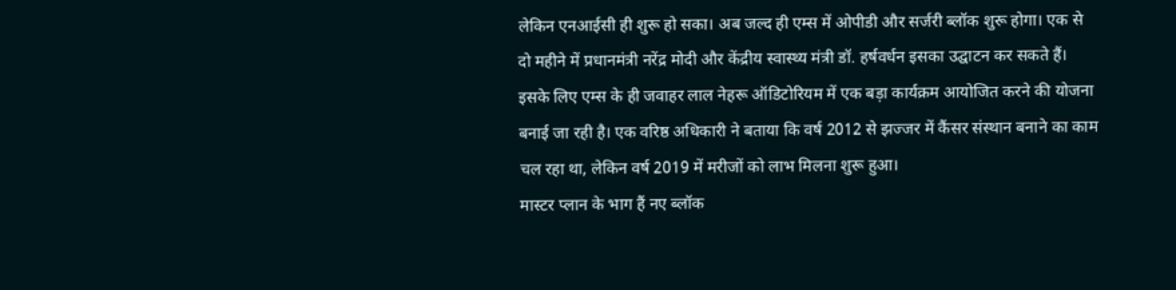लेकिन एनआईसी ही शुरू हो सका। अब जल्द ही एम्स में ओपीडी और सर्जरी ब्लॉक शुरू होगा। एक से दो महीने में प्रधानमंत्री नरेंद्र मोदी और केंद्रीय स्वास्थ्य मंत्री डॉ. हर्षवर्धन इसका उद्घाटन कर सकते हैं। इसके लिए एम्स के ही जवाहर लाल नेहरू ऑडिटोरियम में एक बड़ा कार्यक्रम आयोजित करने की योजना बनाई जा रही है। एक वरिष्ठ अधिकारी ने बताया कि वर्ष 2012 से झज्जर में कैंसर संस्थान बनाने का काम चल रहा था, लेकिन वर्ष 2019 में मरीजों को लाभ मिलना शुरू हुआ।
मास्टर प्लान के भाग हैं नए ब्लॉक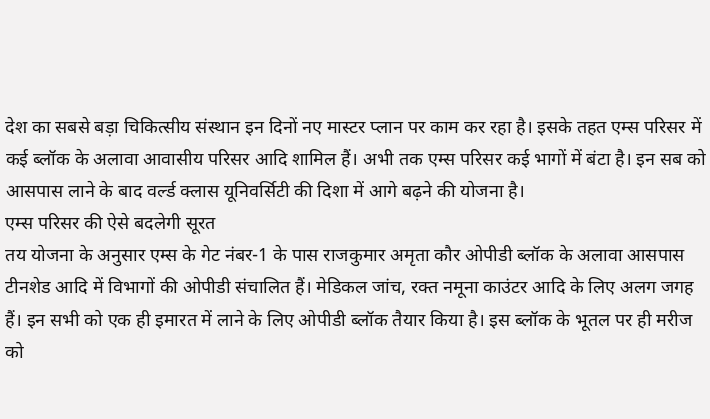देश का सबसे बड़ा चिकित्सीय संस्थान इन दिनों नए मास्टर प्लान पर काम कर रहा है। इसके तहत एम्स परिसर में कई ब्लॉक के अलावा आवासीय परिसर आदि शामिल हैं। अभी तक एम्स परिसर कई भागों में बंटा है। इन सब को आसपास लाने के बाद वर्ल्ड क्लास यूनिवर्सिटी की दिशा में आगे बढ़ने की योजना है।
एम्स परिसर की ऐसे बदलेगी सूरत
तय योजना के अनुसार एम्स के गेट नंबर-1 के पास राजकुमार अमृता कौर ओपीडी ब्लॉक के अलावा आसपास टीनशेड आदि में विभागों की ओपीडी संचालित हैं। मेडिकल जांच, रक्त नमूना काउंटर आदि के लिए अलग जगह हैं। इन सभी को एक ही इमारत में लाने के लिए ओपीडी ब्लॉक तैयार किया है। इस ब्लॉक के भूतल पर ही मरीज को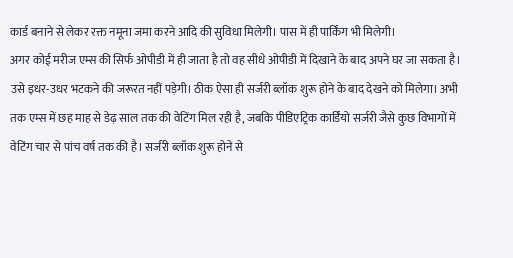कार्ड बनाने से लेकर रक्त नमूना जमा करने आदि की सुविधा मिलेगी। पास में ही पार्किंग भी मिलेगी।
अगर कोई मरीज एम्स की सिर्फ ओपीडी में ही जाता है तो वह सीधे ओपीडी में दिखाने के बाद अपने घर जा सकता है। उसे इधर-उधर भटकने की जरूरत नहीं पड़ेगी। ठीक ऐसा ही सर्जरी ब्लॉक शुरू होने के बाद देखने को मिलेगा। अभी तक एम्स में छह माह से डेढ़ साल तक की वेटिंग मिल रही है, जबकि पीडिएट्रिक कार्डियो सर्जरी जैसे कुछ विभागों में वेटिंग चार से पांच वर्ष तक की है। सर्जरी ब्लॉक शुरू होने से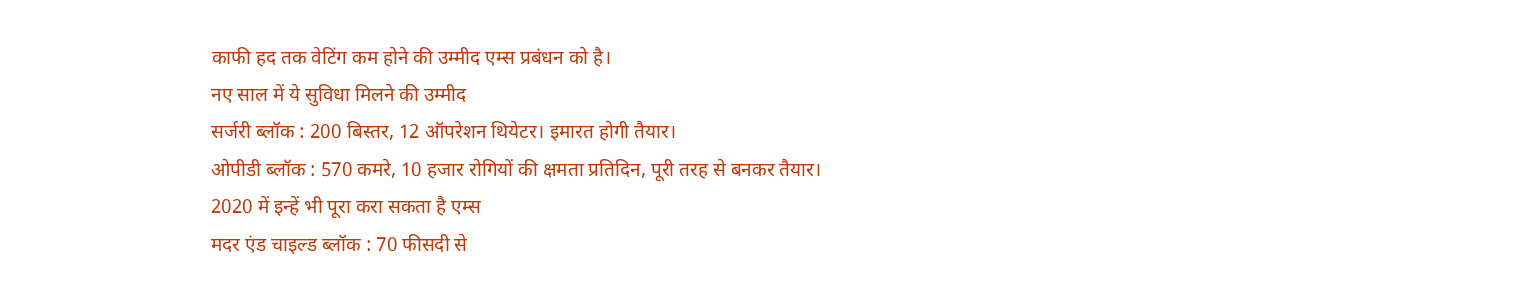काफी हद तक वेटिंग कम होने की उम्मीद एम्स प्रबंधन को है।
नए साल में ये सुविधा मिलने की उम्मीद
सर्जरी ब्लॉक : 200 बिस्तर, 12 ऑपरेशन थियेटर। इमारत होगी तैयार।
ओपीडी ब्लॉक : 570 कमरे, 10 हजार रोगियों की क्षमता प्रतिदिन, पूरी तरह से बनकर तैयार।
2020 में इन्हें भी पूरा करा सकता है एम्स
मदर एंड चाइल्ड ब्लॉक : 70 फीसदी से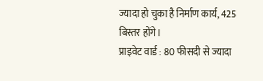ज्यादा हो चुका है निर्माण कार्य, 425 बिस्तर होंगे।
प्राइवेट वार्ड : 80 फीसदी से ज्यादा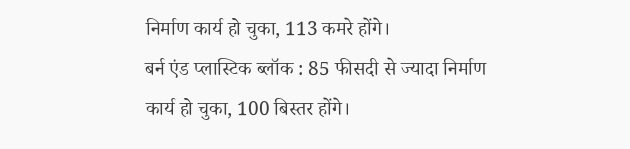निर्माण कार्य हो चुका, 113 कमरे होंगे।
बर्न एंड प्लास्टिक ब्लॉक : 85 फीसदी से ज्यादा निर्माण कार्य हो चुका, 100 बिस्तर होंगे।